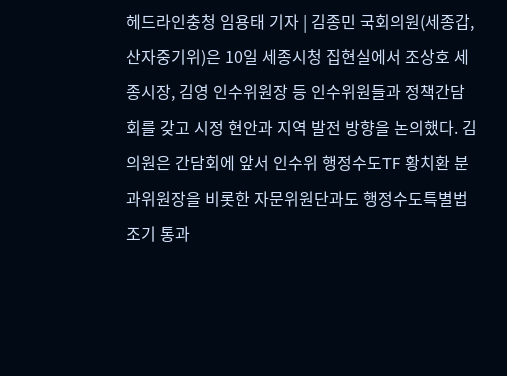헤드라인충청 임용태 기자 | 김종민 국회의원(세종갑, 산자중기위)은 10일 세종시청 집현실에서 조상호 세종시장, 김영 인수위원장 등 인수위원들과 정책간담회를 갖고 시정 현안과 지역 발전 방향을 논의했다. 김 의원은 간담회에 앞서 인수위 행정수도TF 황치환 분과위원장을 비롯한 자문위원단과도 행정수도특별법 조기 통과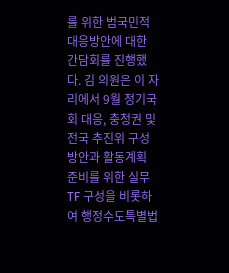를 위한 범국민적 대응방안에 대한 간담회를 진행했다. 김 의원은 이 자리에서 9월 정기국회 대응, 충청권 및 전국 추진위 구성 방안과 활동계획 준비를 위한 실무TF 구성을 비롯하여 행정수도특별법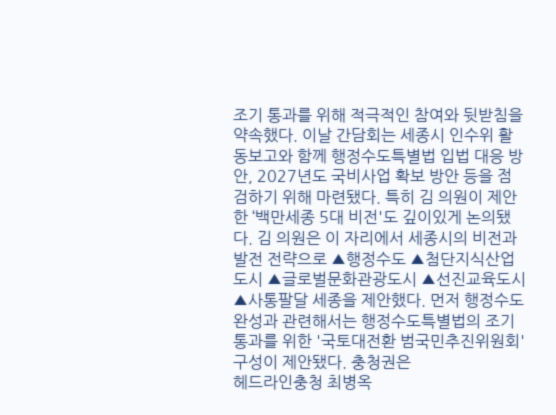조기 통과를 위해 적극적인 참여와 뒷받침을 약속했다. 이날 간담회는 세종시 인수위 활동보고와 함께 행정수도특별법 입법 대응 방안, 2027년도 국비사업 확보 방안 등을 점검하기 위해 마련됐다. 특히 김 의원이 제안한 ‘백만세종 5대 비전'도 깊이있게 논의됐다. 김 의원은 이 자리에서 세종시의 비전과 발전 전략으로 ▲행정수도 ▲첨단지식산업도시 ▲글로벌문화관광도시 ▲선진교육도시 ▲사통팔달 세종을 제안했다. 먼저 행정수도 완성과 관련해서는 행정수도특별법의 조기 통과를 위한 '국토대전환 범국민추진위원회' 구성이 제안됐다. 충청권은
헤드라인충청 최병옥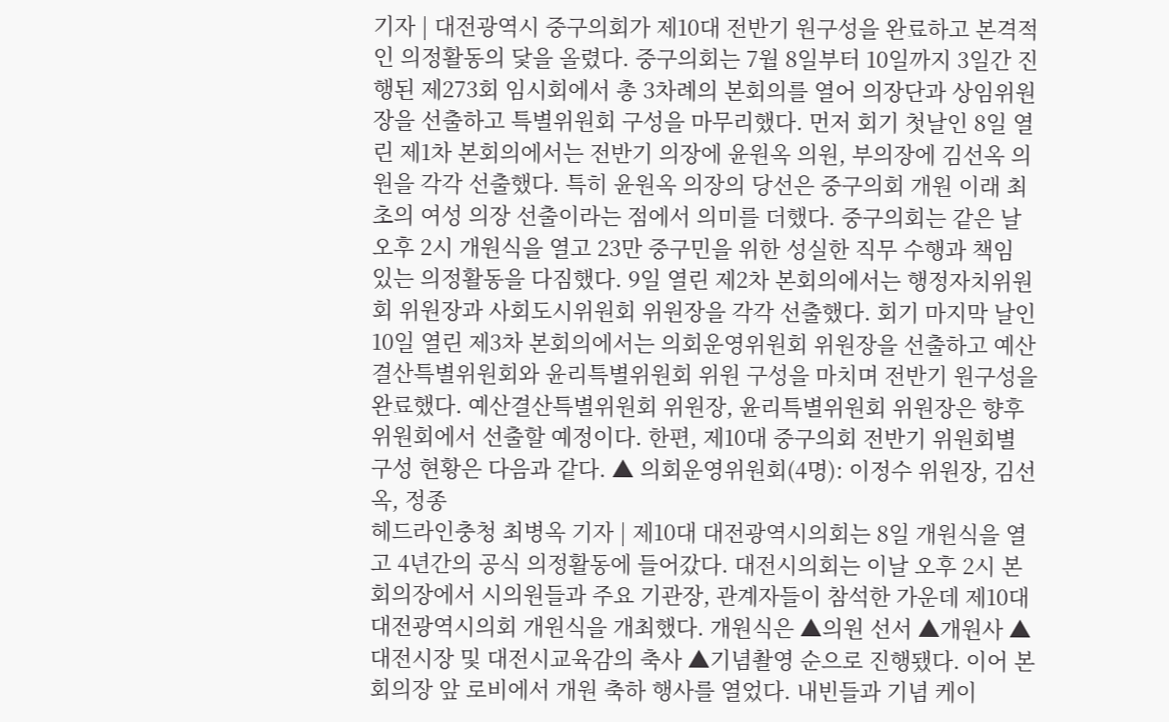기자 | 대전광역시 중구의회가 제10대 전반기 원구성을 완료하고 본격적인 의정활동의 닻을 올렸다. 중구의회는 7월 8일부터 10일까지 3일간 진행된 제273회 임시회에서 총 3차례의 본회의를 열어 의장단과 상임위원장을 선출하고 특별위원회 구성을 마무리했다. 먼저 회기 첫날인 8일 열린 제1차 본회의에서는 전반기 의장에 윤원옥 의원, 부의장에 김선옥 의원을 각각 선출했다. 특히 윤원옥 의장의 당선은 중구의회 개원 이래 최초의 여성 의장 선출이라는 점에서 의미를 더했다. 중구의회는 같은 날 오후 2시 개원식을 열고 23만 중구민을 위한 성실한 직무 수행과 책임 있는 의정활동을 다짐했다. 9일 열린 제2차 본회의에서는 행정자치위원회 위원장과 사회도시위원회 위원장을 각각 선출했다. 회기 마지막 날인 10일 열린 제3차 본회의에서는 의회운영위원회 위원장을 선출하고 예산결산특별위원회와 윤리특별위원회 위원 구성을 마치며 전반기 원구성을 완료했다. 예산결산특별위원회 위원장, 윤리특별위원회 위원장은 향후 위원회에서 선출할 예정이다. 한편, 제10대 중구의회 전반기 위원회별 구성 현황은 다음과 같다. ▲ 의회운영위원회(4명): 이정수 위원장, 김선옥, 정종
헤드라인충청 최병옥 기자 | 제10대 대전광역시의회는 8일 개원식을 열고 4년간의 공식 의정활동에 들어갔다. 대전시의회는 이날 오후 2시 본회의장에서 시의원들과 주요 기관장, 관계자들이 참석한 가운데 제10대 대전광역시의회 개원식을 개최했다. 개원식은 ▲의원 선서 ▲개원사 ▲대전시장 및 대전시교육감의 축사 ▲기념촬영 순으로 진행됐다. 이어 본회의장 앞 로비에서 개원 축하 행사를 열었다. 내빈들과 기념 케이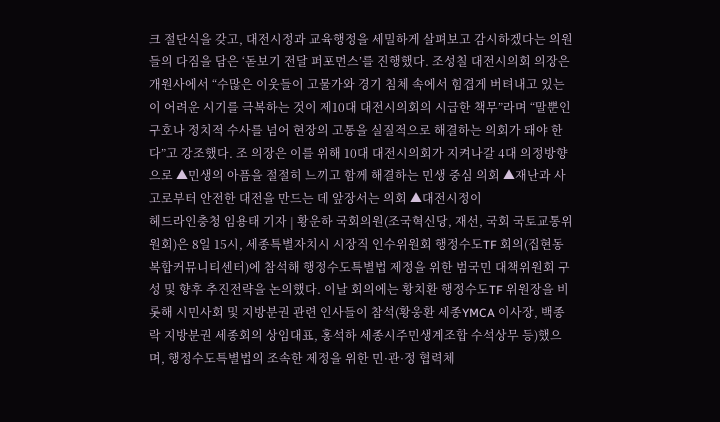크 절단식을 갖고, 대전시정과 교육행정을 세밀하게 살펴보고 감시하겠다는 의원들의 다짐을 담은 ‘돋보기 전달 퍼포먼스’를 진행했다. 조성칠 대전시의회 의장은 개원사에서 “수많은 이웃들이 고물가와 경기 침체 속에서 힘겹게 버텨내고 있는 이 어려운 시기를 극복하는 것이 제10대 대전시의회의 시급한 책무”라며 “말뿐인 구호나 정치적 수사를 넘어 현장의 고통을 실질적으로 해결하는 의회가 돼야 한다”고 강조했다. 조 의장은 이를 위해 10대 대전시의회가 지켜나갈 4대 의정방향으로 ▲민생의 아픔을 절절히 느끼고 함께 해결하는 민생 중심 의회 ▲재난과 사고로부터 안전한 대전을 만드는 데 앞장서는 의회 ▲대전시정이
헤드라인충청 임용태 기자 | 황운하 국회의원(조국혁신당, 재선, 국회 국토교통위원회)은 8일 15시, 세종특별자치시 시장직 인수위원회 행정수도TF 회의(집현동 복합커뮤니티센터)에 참석해 행정수도특별법 제정을 위한 범국민 대책위원회 구성 및 향후 추진전략을 논의했다. 이날 회의에는 황치환 행정수도TF 위원장을 비롯해 시민사회 및 지방분권 관련 인사들이 참석(황웅환 세종YMCA 이사장, 백종락 지방분권 세종회의 상임대표, 홍석하 세종시주민생계조합 수석상무 등)했으며, 행정수도특별법의 조속한 제정을 위한 민·관·정 협력체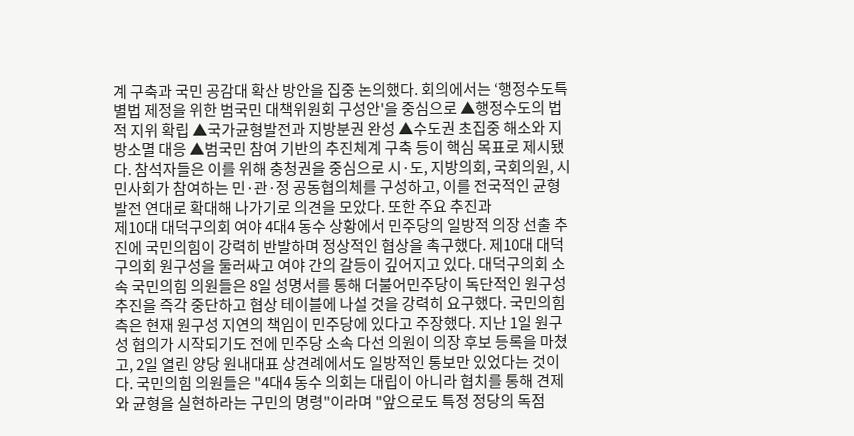계 구축과 국민 공감대 확산 방안을 집중 논의했다. 회의에서는 ‘행정수도특별법 제정을 위한 범국민 대책위원회 구성안'을 중심으로 ▲행정수도의 법적 지위 확립 ▲국가균형발전과 지방분권 완성 ▲수도권 초집중 해소와 지방소멸 대응 ▲범국민 참여 기반의 추진체계 구축 등이 핵심 목표로 제시됐다. 참석자들은 이를 위해 충청권을 중심으로 시·도, 지방의회, 국회의원, 시민사회가 참여하는 민·관·정 공동협의체를 구성하고, 이를 전국적인 균형발전 연대로 확대해 나가기로 의견을 모았다. 또한 주요 추진과
제10대 대덕구의회 여야 4대4 동수 상황에서 민주당의 일방적 의장 선출 추진에 국민의힘이 강력히 반발하며 정상적인 협상을 촉구했다. 제10대 대덕구의회 원구성을 둘러싸고 여야 간의 갈등이 깊어지고 있다. 대덕구의회 소속 국민의힘 의원들은 8일 성명서를 통해 더불어민주당이 독단적인 원구성 추진을 즉각 중단하고 협상 테이블에 나설 것을 강력히 요구했다. 국민의힘 측은 현재 원구성 지연의 책임이 민주당에 있다고 주장했다. 지난 1일 원구성 협의가 시작되기도 전에 민주당 소속 다선 의원이 의장 후보 등록을 마쳤고, 2일 열린 양당 원내대표 상견례에서도 일방적인 통보만 있었다는 것이다. 국민의힘 의원들은 "4대4 동수 의회는 대립이 아니라 협치를 통해 견제와 균형을 실현하라는 구민의 명령"이라며 "앞으로도 특정 정당의 독점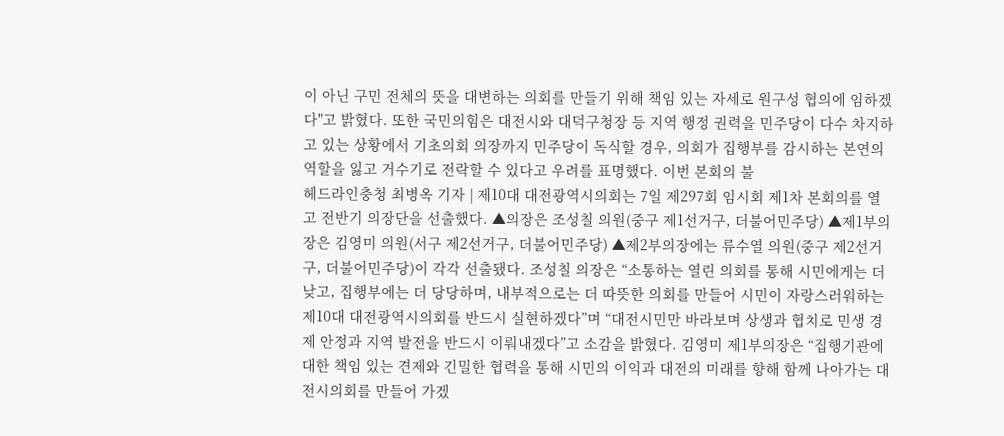이 아닌 구민 전체의 뜻을 대변하는 의회를 만들기 위해 책임 있는 자세로 원구성 협의에 임하겠다"고 밝혔다. 또한 국민의힘은 대전시와 대덕구청장 등 지역 행정 권력을 민주당이 다수 차지하고 있는 상황에서 기초의회 의장까지 민주당이 독식할 경우, 의회가 집행부를 감시하는 본연의 역할을 잃고 거수기로 전락할 수 있다고 우려를 표명했다. 이번 본회의 불
헤드라인충청 최병옥 기자 | 제10대 대전광역시의회는 7일 제297회 임시회 제1차 본회의를 열고 전반기 의장단을 선출했다. ▲의장은 조성칠 의원(중구 제1선거구, 더불어민주당) ▲제1부의장은 김영미 의원(서구 제2선거구, 더불어민주당) ▲제2부의장에는 류수열 의원(중구 제2선거구, 더불어민주당)이 각각 선출됐다. 조성칠 의장은 “소통하는 열린 의회를 통해 시민에게는 더 낮고, 집행부에는 더 당당하며, 내부적으로는 더 따뜻한 의회를 만들어 시민이 자랑스러워하는 제10대 대전광역시의회를 반드시 실현하겠다”며 “대전시민만 바라보며 상생과 협치로 민생 경제 안정과 지역 발전을 반드시 이뤄내겠다”고 소감을 밝혔다. 김영미 제1부의장은 “집행기관에 대한 책임 있는 견제와 긴밀한 협력을 통해 시민의 이익과 대전의 미래를 향해 함께 나아가는 대전시의회를 만들어 가겠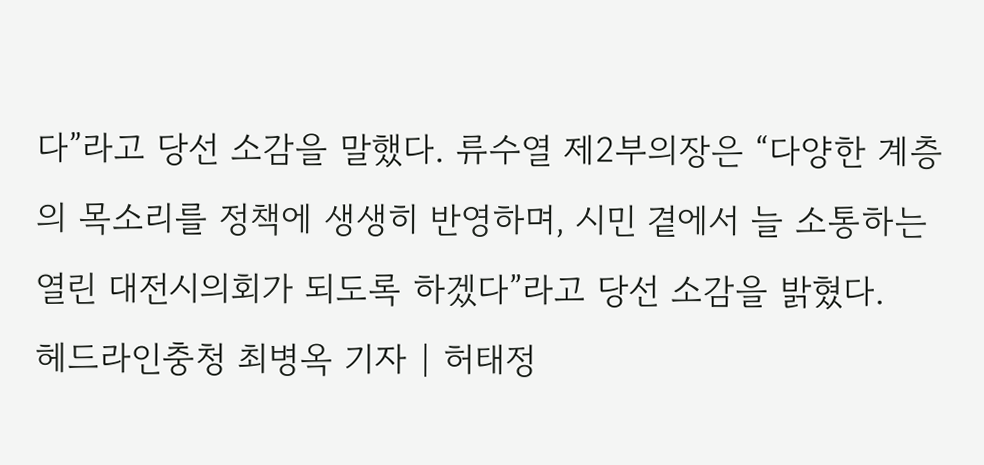다”라고 당선 소감을 말했다. 류수열 제2부의장은 “다양한 계층의 목소리를 정책에 생생히 반영하며, 시민 곁에서 늘 소통하는 열린 대전시의회가 되도록 하겠다”라고 당선 소감을 밝혔다.
헤드라인충청 최병옥 기자 | 허태정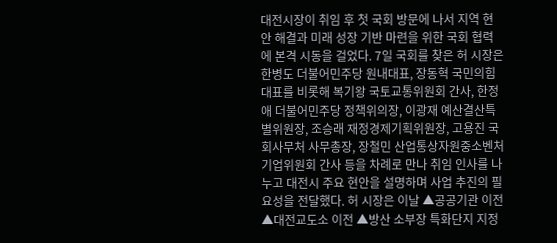대전시장이 취임 후 첫 국회 방문에 나서 지역 현안 해결과 미래 성장 기반 마련을 위한 국회 협력에 본격 시동을 걸었다. 7일 국회를 찾은 허 시장은 한병도 더불어민주당 원내대표, 장동혁 국민의힘 대표를 비롯해 복기왕 국토교통위원회 간사, 한정애 더불어민주당 정책위의장, 이광재 예산결산특별위원장, 조승래 재정경제기획위원장, 고용진 국회사무처 사무총장, 장철민 산업통상자원중소벤처기업위원회 간사 등을 차례로 만나 취임 인사를 나누고 대전시 주요 현안을 설명하며 사업 추진의 필요성을 전달했다. 허 시장은 이날 ▲공공기관 이전 ▲대전교도소 이전 ▲방산 소부장 특화단지 지정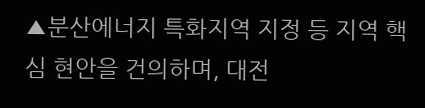▲분산에너지 특화지역 지정 등 지역 핵심 현안을 건의하며, 대전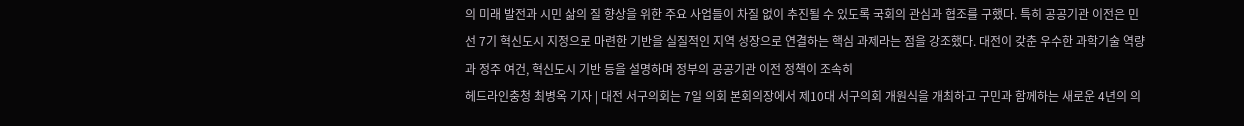의 미래 발전과 시민 삶의 질 향상을 위한 주요 사업들이 차질 없이 추진될 수 있도록 국회의 관심과 협조를 구했다. 특히 공공기관 이전은 민선 7기 혁신도시 지정으로 마련한 기반을 실질적인 지역 성장으로 연결하는 핵심 과제라는 점을 강조했다. 대전이 갖춘 우수한 과학기술 역량과 정주 여건, 혁신도시 기반 등을 설명하며 정부의 공공기관 이전 정책이 조속히
헤드라인충청 최병옥 기자 | 대전 서구의회는 7일 의회 본회의장에서 제10대 서구의회 개원식을 개최하고 구민과 함께하는 새로운 4년의 의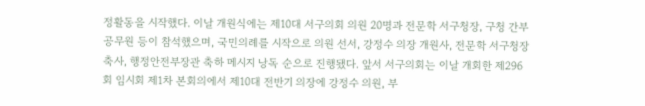정활동을 시작했다. 이날 개원식에는 제10대 서구의회 의원 20명과 전문학 서구청장, 구청 간부 공무원 등이 참석했으며, 국민의례를 시작으로 의원 선서, 강정수 의장 개원사, 전문학 서구청장 축사, 행정안전부장관 축하 메시지 낭독 순으로 진행됐다. 앞서 서구의회는 이날 개회한 제296회 임시회 제1차 본회의에서 제10대 전반기 의장에 강정수 의원, 부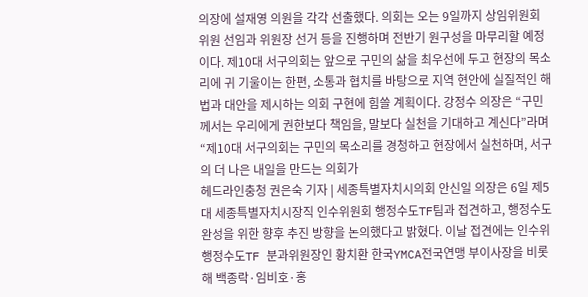의장에 설재영 의원을 각각 선출했다. 의회는 오는 9일까지 상임위원회 위원 선임과 위원장 선거 등을 진행하며 전반기 원구성을 마무리할 예정이다. 제10대 서구의회는 앞으로 구민의 삶을 최우선에 두고 현장의 목소리에 귀 기울이는 한편, 소통과 협치를 바탕으로 지역 현안에 실질적인 해법과 대안을 제시하는 의회 구현에 힘쓸 계획이다. 강정수 의장은 “구민께서는 우리에게 권한보다 책임을, 말보다 실천을 기대하고 계신다”라며 “제10대 서구의회는 구민의 목소리를 경청하고 현장에서 실천하며, 서구의 더 나은 내일을 만드는 의회가
헤드라인충청 권은숙 기자 | 세종특별자치시의회 안신일 의장은 6일 제5대 세종특별자치시장직 인수위원회 행정수도TF팀과 접견하고, 행정수도 완성을 위한 향후 추진 방향을 논의했다고 밝혔다. 이날 접견에는 인수위 행정수도TF 분과위원장인 황치환 한국YMCA전국연맹 부이사장을 비롯해 백종락·임비호·홍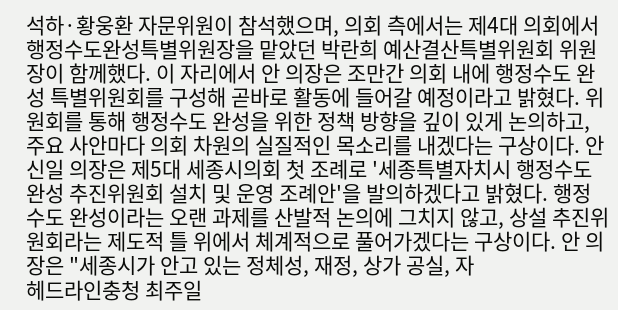석하·황웅환 자문위원이 참석했으며, 의회 측에서는 제4대 의회에서 행정수도완성특별위원장을 맡았던 박란희 예산결산특별위원회 위원장이 함께했다. 이 자리에서 안 의장은 조만간 의회 내에 행정수도 완성 특별위원회를 구성해 곧바로 활동에 들어갈 예정이라고 밝혔다. 위원회를 통해 행정수도 완성을 위한 정책 방향을 깊이 있게 논의하고, 주요 사안마다 의회 차원의 실질적인 목소리를 내겠다는 구상이다. 안신일 의장은 제5대 세종시의회 첫 조례로 '세종특별자치시 행정수도 완성 추진위원회 설치 및 운영 조례안'을 발의하겠다고 밝혔다. 행정수도 완성이라는 오랜 과제를 산발적 논의에 그치지 않고, 상설 추진위원회라는 제도적 틀 위에서 체계적으로 풀어가겠다는 구상이다. 안 의장은 "세종시가 안고 있는 정체성, 재정, 상가 공실, 자
헤드라인충청 최주일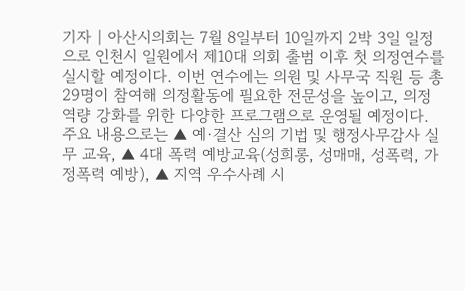기자 | 아산시의회는 7월 8일부터 10일까지 2박 3일 일정으로 인천시 일원에서 제10대 의회 출범 이후 첫 의정연수를 실시할 예정이다. 이번 연수에는 의원 및 사무국 직원 등 총 29명이 참여해 의정활동에 필요한 전문성을 높이고, 의정 역량 강화를 위한 다양한 프로그램으로 운영될 예정이다. 주요 내용으로는 ▲ 예·결산 심의 기법 및 행정사무감사 실무 교육, ▲ 4대 폭력 예방교육(성희롱, 성매매, 성폭력, 가정폭력 예방), ▲ 지역 우수사례 시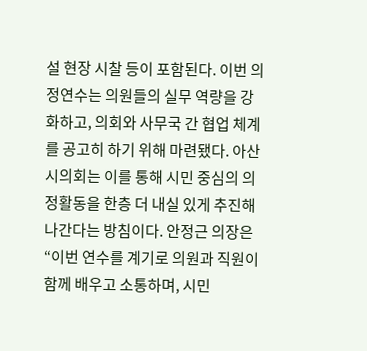설 현장 시찰 등이 포함된다. 이번 의정연수는 의원들의 실무 역량을 강화하고, 의회와 사무국 간 협업 체계를 공고히 하기 위해 마련됐다. 아산시의회는 이를 통해 시민 중심의 의정활동을 한층 더 내실 있게 추진해 나간다는 방침이다. 안정근 의장은 “이번 연수를 계기로 의원과 직원이 함께 배우고 소통하며, 시민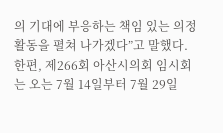의 기대에 부응하는 책임 있는 의정활동을 펼쳐 나가겠다”고 말했다. 한편, 제266회 아산시의회 임시회는 오는 7월 14일부터 7월 29일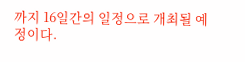까지 16일간의 일정으로 개최될 예정이다.